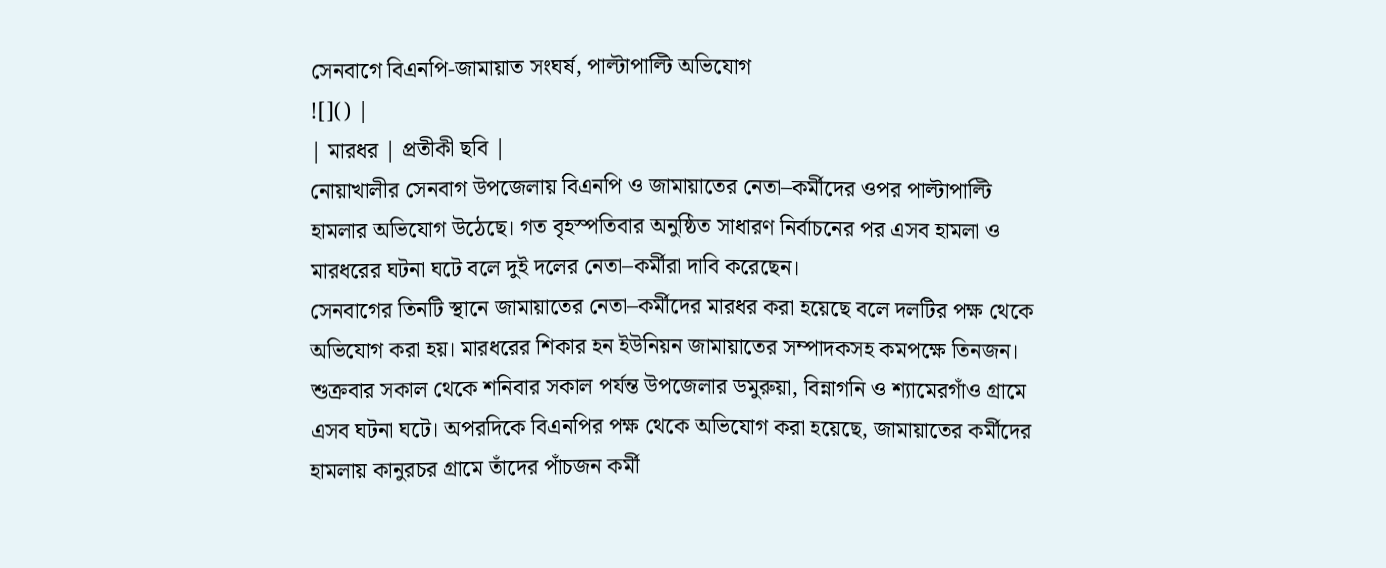সেনবাগে বিএনপি-জামায়াত সংঘর্ষ, পাল্টাপাল্টি অভিযোগ
![]() |
| মারধর | প্রতীকী ছবি |
নোয়াখালীর সেনবাগ উপজেলায় বিএনপি ও জামায়াতের নেতা–কর্মীদের ওপর পাল্টাপাল্টি হামলার অভিযোগ উঠেছে। গত বৃহস্পতিবার অনুষ্ঠিত সাধারণ নির্বাচনের পর এসব হামলা ও মারধরের ঘটনা ঘটে বলে দুই দলের নেতা–কর্মীরা দাবি করেছেন।
সেনবাগের তিনটি স্থানে জামায়াতের নেতা–কর্মীদের মারধর করা হয়েছে বলে দলটির পক্ষ থেকে অভিযোগ করা হয়। মারধরের শিকার হন ইউনিয়ন জামায়াতের সম্পাদকসহ কমপক্ষে তিনজন। শুক্রবার সকাল থেকে শনিবার সকাল পর্যন্ত উপজেলার ডমুরুয়া, বিন্নাগনি ও শ্যামেরগাঁও গ্রামে এসব ঘটনা ঘটে। অপরদিকে বিএনপির পক্ষ থেকে অভিযোগ করা হয়েছে, জামায়াতের কর্মীদের হামলায় কানুরচর গ্রামে তাঁদের পাঁচজন কর্মী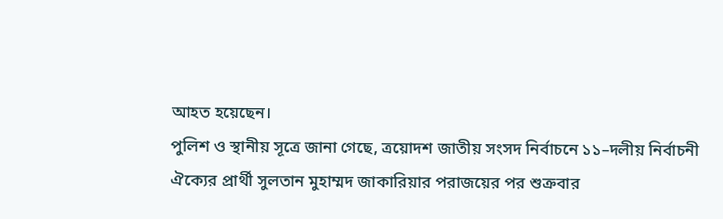আহত হয়েছেন।
পুলিশ ও স্থানীয় সূত্রে জানা গেছে, ত্রয়োদশ জাতীয় সংসদ নির্বাচনে ১১–দলীয় নির্বাচনী ঐক্যের প্রার্থী সুলতান মুহাম্মদ জাকারিয়ার পরাজয়ের পর শুক্রবার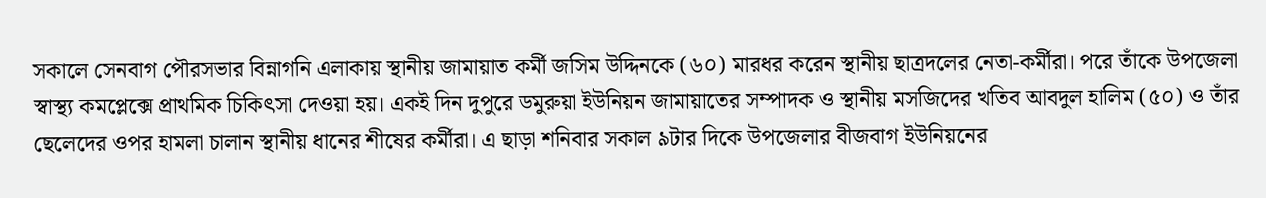সকালে সেনবাগ পৌরসভার বিন্নাগনি এলাকায় স্থানীয় জামায়াত কর্মী জসিম উদ্দিনকে (৬০) মারধর করেন স্থানীয় ছাত্রদলের নেতা-কর্মীরা। পরে তাঁকে উপজেলা স্বাস্থ্য কমপ্লেক্সে প্রাথমিক চিকিৎসা দেওয়া হয়। একই দিন দুপুরে ডমুরুয়া ইউনিয়ন জামায়াতের সম্পাদক ও স্থানীয় মসজিদের খতিব আবদুল হালিম (৫০) ও তাঁর ছেলেদের ওপর হামলা চালান স্থানীয় ধানের শীষের কর্মীরা। এ ছাড়া শনিবার সকাল ৯টার দিকে উপজেলার বীজবাগ ইউনিয়নের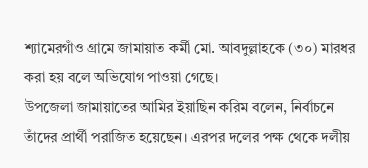শ্যামেরগাঁও গ্রামে জামায়াত কর্মী মো. আবদুল্লাহকে (৩০) মারধর করা হয় বলে অভিযোগ পাওয়া গেছে।
উপজেলা জামায়াতের আমির ইয়াছিন করিম বলেন, নির্বাচনে তাঁদের প্রার্থী পরাজিত হয়েছেন। এরপর দলের পক্ষ থেকে দলীয়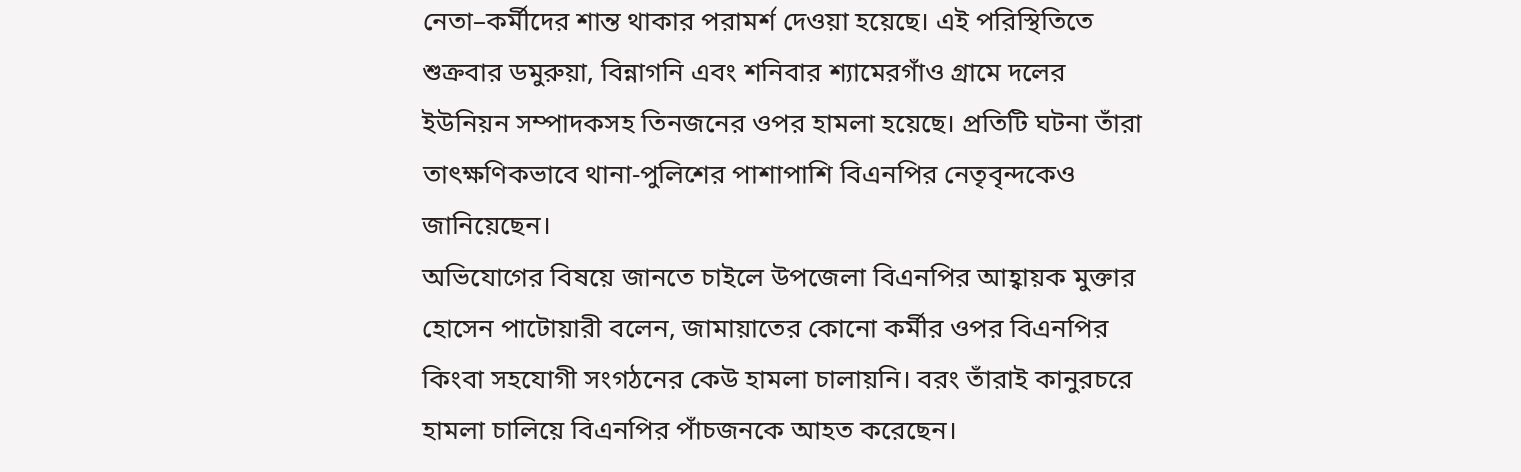নেতা–কর্মীদের শান্ত থাকার পরামর্শ দেওয়া হয়েছে। এই পরিস্থিতিতে শুক্রবার ডমুরুয়া, বিন্নাগনি এবং শনিবার শ্যামেরগাঁও গ্রামে দলের ইউনিয়ন সম্পাদকসহ তিনজনের ওপর হামলা হয়েছে। প্রতিটি ঘটনা তাঁরা তাৎক্ষণিকভাবে থানা-পুলিশের পাশাপাশি বিএনপির নেতৃবৃন্দকেও জানিয়েছেন।
অভিযোগের বিষয়ে জানতে চাইলে উপজেলা বিএনপির আহ্বায়ক মুক্তার হোসেন পাটোয়ারী বলেন, জামায়াতের কোনো কর্মীর ওপর বিএনপির কিংবা সহযোগী সংগঠনের কেউ হামলা চালায়নি। বরং তাঁরাই কানুরচরে হামলা চালিয়ে বিএনপির পাঁচজনকে আহত করেছেন।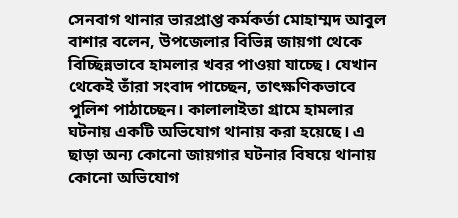সেনবাগ থানার ভারপ্রাপ্ত কর্মকর্তা মোহাম্মদ আবুল বাশার বলেন, উপজেলার বিভিন্ন জায়গা থেকে বিচ্ছিন্নভাবে হামলার খবর পাওয়া যাচ্ছে। যেখান থেকেই তাঁরা সংবাদ পাচ্ছেন, তাৎক্ষণিকভাবে পুলিশ পাঠাচ্ছেন। কালালাইতা গ্রামে হামলার ঘটনায় একটি অভিযোগ থানায় করা হয়েছে। এ ছাড়া অন্য কোনো জায়গার ঘটনার বিষয়ে থানায় কোনো অভিযোগ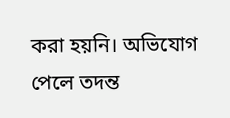করা হয়নি। অভিযোগ পেলে তদন্ত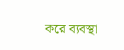করে ব্যবস্থা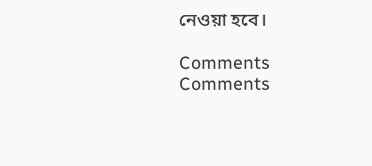নেওয়া হবে।

Comments
Comments